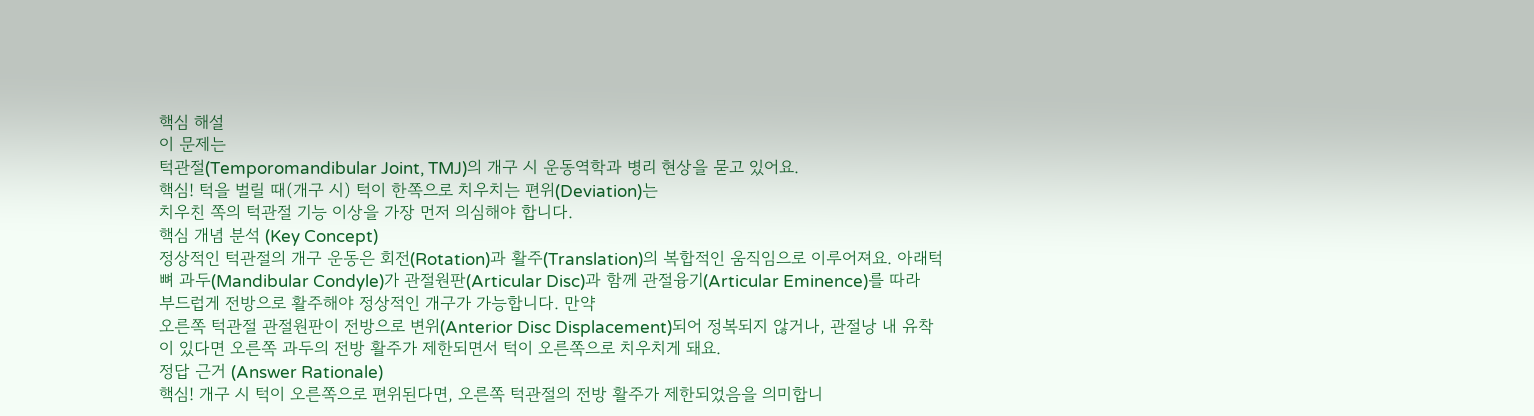핵심 해설
이 문제는
턱관절(Temporomandibular Joint, TMJ)의 개구 시 운동역학과 병리 현상을 묻고 있어요.
핵심! 턱을 벌릴 때(개구 시) 턱이 한쪽으로 치우치는 편위(Deviation)는
치우친 쪽의 턱관절 기능 이상을 가장 먼저 의심해야 합니다.
핵심 개념 분석 (Key Concept)
정상적인 턱관절의 개구 운동은 회전(Rotation)과 활주(Translation)의 복합적인 움직임으로 이루어져요. 아래턱뼈 과두(Mandibular Condyle)가 관절원판(Articular Disc)과 함께 관절융기(Articular Eminence)를 따라 부드럽게 전방으로 활주해야 정상적인 개구가 가능합니다. 만약
오른쪽 턱관절 관절원판이 전방으로 변위(Anterior Disc Displacement)되어 정복되지 않거나, 관절낭 내 유착이 있다면 오른쪽 과두의 전방 활주가 제한되면서 턱이 오른쪽으로 치우치게 돼요.
정답 근거 (Answer Rationale)
핵심! 개구 시 턱이 오른쪽으로 편위된다면, 오른쪽 턱관절의 전방 활주가 제한되었음을 의미합니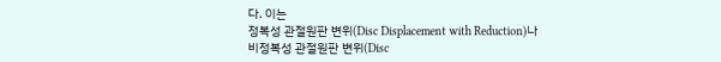다. 이는
정복성 관절원판 변위(Disc Displacement with Reduction)나
비정복성 관절원판 변위(Disc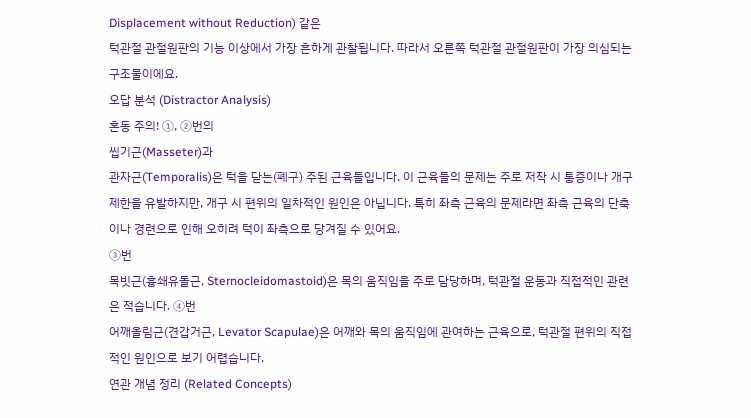Displacement without Reduction) 같은
턱관절 관절원판의 기능 이상에서 가장 흔하게 관찰됩니다. 따라서 오른쪽 턱관절 관절원판이 가장 의심되는 구조물이에요.
오답 분석 (Distractor Analysis)
혼동 주의! ①, ②번의
씹기근(Masseter)과
관자근(Temporalis)은 턱을 닫는(폐구) 주된 근육들입니다. 이 근육들의 문제는 주로 저작 시 통증이나 개구 제한을 유발하지만, 개구 시 편위의 일차적인 원인은 아닙니다. 특히 좌측 근육의 문제라면 좌측 근육의 단축이나 경련으로 인해 오히려 턱이 좌측으로 당겨질 수 있어요.
③번
목빗근(흉쇄유돌근, Sternocleidomastoid)은 목의 움직임을 주로 담당하며, 턱관절 운동과 직접적인 관련은 적습니다. ④번
어깨올림근(견갑거근, Levator Scapulae)은 어깨와 목의 움직임에 관여하는 근육으로, 턱관절 편위의 직접적인 원인으로 보기 어렵습니다.
연관 개념 정리 (Related Concepts)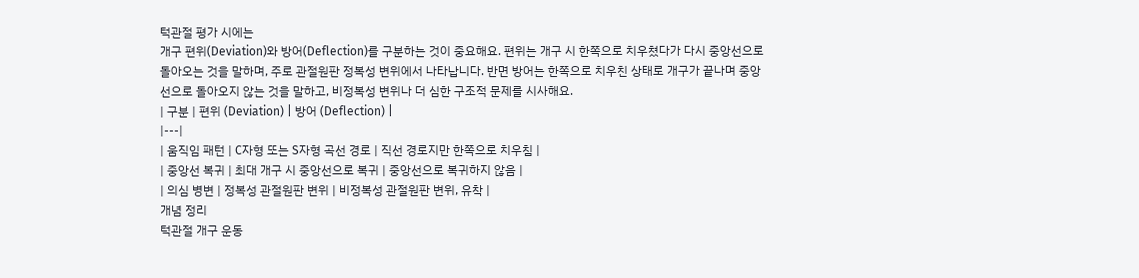턱관절 평가 시에는
개구 편위(Deviation)와 방어(Deflection)를 구분하는 것이 중요해요. 편위는 개구 시 한쪽으로 치우쳤다가 다시 중앙선으로 돌아오는 것을 말하며, 주로 관절원판 정복성 변위에서 나타납니다. 반면 방어는 한쪽으로 치우친 상태로 개구가 끝나며 중앙선으로 돌아오지 않는 것을 말하고, 비정복성 변위나 더 심한 구조적 문제를 시사해요.
| 구분 | 편위 (Deviation) | 방어 (Deflection) |
|---|
| 움직임 패턴 | C자형 또는 S자형 곡선 경로 | 직선 경로지만 한쪽으로 치우침 |
| 중앙선 복귀 | 최대 개구 시 중앙선으로 복귀 | 중앙선으로 복귀하지 않음 |
| 의심 병변 | 정복성 관절원판 변위 | 비정복성 관절원판 변위, 유착 |
개념 정리
턱관절 개구 운동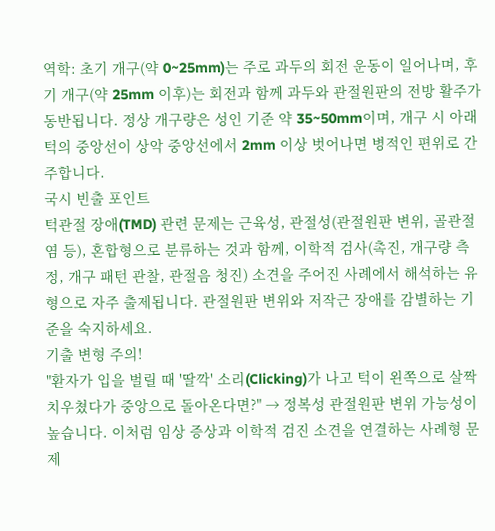역학: 초기 개구(약 0~25mm)는 주로 과두의 회전 운동이 일어나며, 후기 개구(약 25mm 이후)는 회전과 함께 과두와 관절원판의 전방 활주가 동반됩니다. 정상 개구량은 성인 기준 약 35~50mm이며, 개구 시 아래턱의 중앙선이 상악 중앙선에서 2mm 이상 벗어나면 병적인 편위로 간주합니다.
국시 빈출 포인트
턱관절 장애(TMD) 관련 문제는 근육성, 관절성(관절원판 변위, 골관절염 등), 혼합형으로 분류하는 것과 함께, 이학적 검사(촉진, 개구량 측정, 개구 패턴 관찰, 관절음 청진) 소견을 주어진 사례에서 해석하는 유형으로 자주 출제됩니다. 관절원판 변위와 저작근 장애를 감별하는 기준을 숙지하세요.
기출 변형 주의!
"환자가 입을 벌릴 때 '딸깍' 소리(Clicking)가 나고 턱이 왼쪽으로 살짝 치우쳤다가 중앙으로 돌아온다면?" → 정복성 관절원판 변위 가능성이 높습니다. 이처럼 임상 증상과 이학적 검진 소견을 연결하는 사례형 문제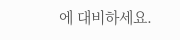에 대비하세요.